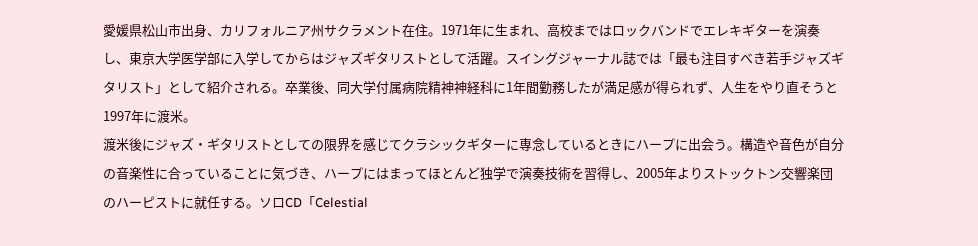愛媛県松山市出身、カリフォルニア州サクラメント在住。1971年に生まれ、高校まではロックバンドでエレキギターを演奏し、東京大学医学部に入学してからはジャズギタリストとして活躍。スイングジャーナル誌では「最も注目すべき若手ジャズギタリスト」として紹介される。卒業後、同大学付属病院精神神経科に1年間勤務したが満足感が得られず、人生をやり直そうと1997年に渡米。
渡米後にジャズ・ギタリストとしての限界を感じてクラシックギターに専念しているときにハープに出会う。構造や音色が自分の音楽性に合っていることに気づき、ハープにはまってほとんど独学で演奏技術を習得し、2005年よりストックトン交響楽団のハーピストに就任する。ソロCD「Celestial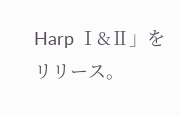Harp Ⅰ&Ⅱ」をリリース。